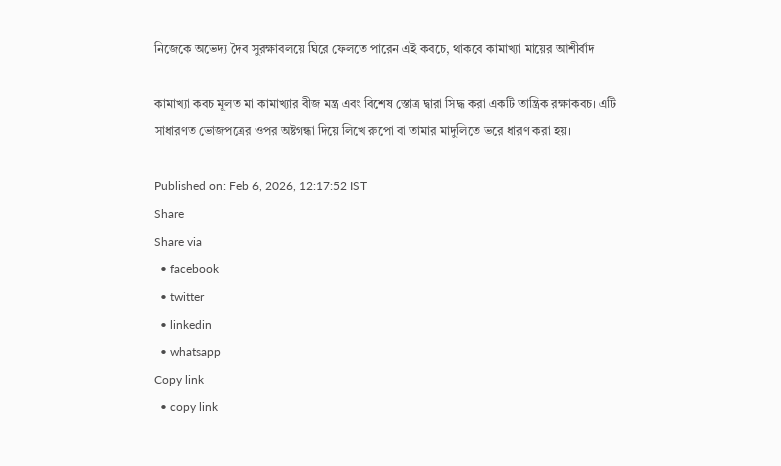নিজেকে অভেদ্য দৈব সুরক্ষাবলয়ে ঘিরে ফেলতে পারেন এই কবচে, থাকবে কামাখ্যা মায়ের আশীর্বাদ

কামাখ্যা কবচ মূলত মা কামাখ্যার বীজ মন্ত্র এবং বিশেষ স্তোত্র দ্বারা সিদ্ধ করা একটি তান্ত্রিক রক্ষাকবচ। এটি সাধারণত ভোজপত্রের ওপর অষ্টগন্ধা দিয়ে লিখে রুপো বা তামার মাদুলিতে ভরে ধারণ করা হয়।

Published on: Feb 6, 2026, 12:17:52 IST
Share
Share via
  • facebook
  • twitter
  • linkedin
  • whatsapp
Copy link
  • copy link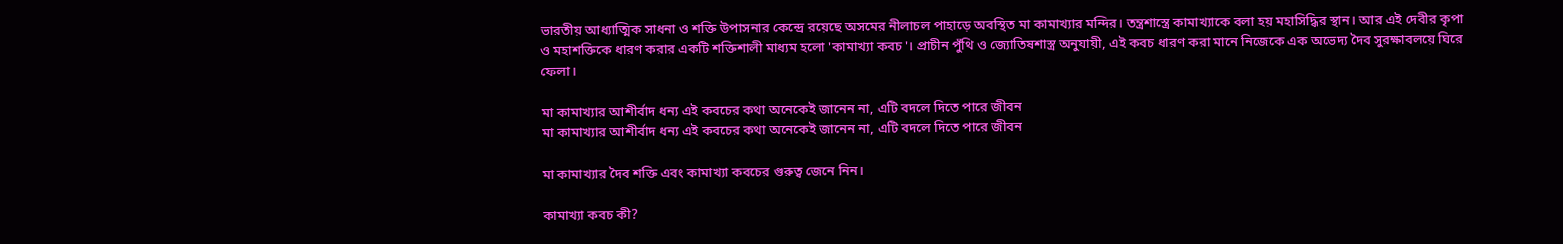ভারতীয় আধ্যাত্মিক সাধনা ও শক্তি উপাসনার কেন্দ্রে রয়েছে অসমের নীলাচল পাহাড়ে অবস্থিত মা কামাখ্যার মন্দির। তন্ত্রশাস্ত্রে কামাখ্যাকে বলা হয় মহাসিদ্ধির স্থান। আর এই দেবীর কৃপা ও মহাশক্তিকে ধারণ করার একটি শক্তিশালী মাধ্যম হলো 'কামাখ্যা কবচ'। প্রাচীন পুঁথি ও জ্যোতিষশাস্ত্র অনুযায়ী, এই কবচ ধারণ করা মানে নিজেকে এক অভেদ্য দৈব সুরক্ষাবলয়ে ঘিরে ফেলা।

মা কামাখ্যার আশীর্বাদ ধন্য এই কবচের কথা অনেকেই জানেন না, এটি বদলে দিতে পারে জীবন
মা কামাখ্যার আশীর্বাদ ধন্য এই কবচের কথা অনেকেই জানেন না, এটি বদলে দিতে পারে জীবন

মা কামাখ্যার দৈব শক্তি এবং কামাখ্যা কবচের গুরুত্ব জেনে নিন।

কামাখ্যা কবচ কী?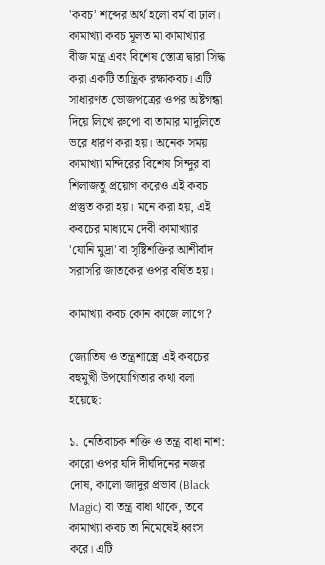'কবচ' শব্দের অর্থ হলো বর্ম বা ঢাল। কামাখ্যা কবচ মূলত মা কামাখ্যার বীজ মন্ত্র এবং বিশেষ স্তোত্র দ্বারা সিদ্ধ করা একটি তান্ত্রিক রক্ষাকবচ। এটি সাধারণত ভোজপত্রের ওপর অষ্টগন্ধা দিয়ে লিখে রুপো বা তামার মাদুলিতে ভরে ধারণ করা হয়। অনেক সময় কামাখ্যা মন্দিরের বিশেষ সিন্দুর বা শিলাজতু প্রয়োগ করেও এই কবচ প্রস্তুত করা হয়। মনে করা হয়, এই কবচের মাধ্যমে দেবী কামাখ্যার 'যোনি মুদ্রা' বা সৃষ্টিশক্তির আশীর্বাদ সরাসরি জাতকের ওপর বর্ষিত হয়।

কামাখ্যা কবচ কোন কাজে লাগে?

জ্যোতিষ ও তন্ত্রশাস্ত্রে এই কবচের বহুমুখী উপযোগিতার কথা বলা হয়েছে:

১. নেতিবাচক শক্তি ও তন্ত্র বাধা নাশ: কারো ওপর যদি দীর্ঘদিনের নজর দোষ, কালো জাদুর প্রভাব (Black Magic) বা তন্ত্র বাধা থাকে, তবে কামাখ্যা কবচ তা নিমেষেই ধ্বংস করে। এটি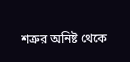শত্রুর অনিষ্ট থেকে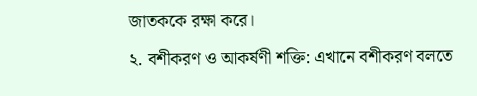জাতককে রক্ষা করে।

২. বশীকরণ ও আকর্ষণী শক্তি: এখানে বশীকরণ বলতে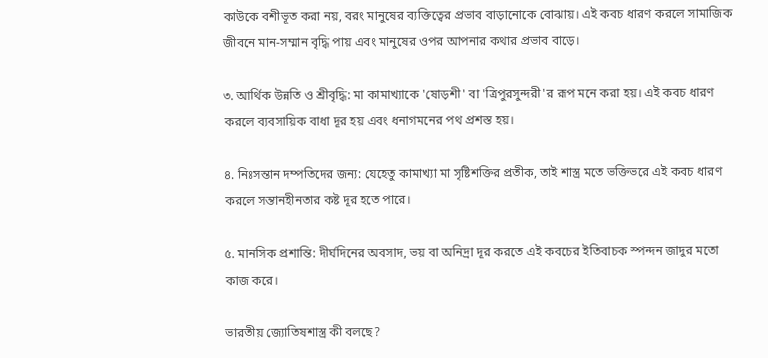কাউকে বশীভূত করা নয়, বরং মানুষের ব্যক্তিত্বের প্রভাব বাড়ানোকে বোঝায়। এই কবচ ধারণ করলে সামাজিক জীবনে মান-সম্মান বৃদ্ধি পায় এবং মানুষের ওপর আপনার কথার প্রভাব বাড়ে।

৩. আর্থিক উন্নতি ও শ্রীবৃদ্ধি: মা কামাখ্যাকে 'ষোড়শী' বা 'ত্রিপুরসুন্দরী'র রূপ মনে করা হয়। এই কবচ ধারণ করলে ব্যবসায়িক বাধা দূর হয় এবং ধনাগমনের পথ প্রশস্ত হয়।

৪. নিঃসন্তান দম্পতিদের জন্য: যেহেতু কামাখ্যা মা সৃষ্টিশক্তির প্রতীক, তাই শাস্ত্র মতে ভক্তিভরে এই কবচ ধারণ করলে সন্তানহীনতার কষ্ট দূর হতে পারে।

৫. মানসিক প্রশান্তি: দীর্ঘদিনের অবসাদ, ভয় বা অনিদ্রা দূর করতে এই কবচের ইতিবাচক স্পন্দন জাদুর মতো কাজ করে।

ভারতীয় জ্যোতিষশাস্ত্র কী বলছে?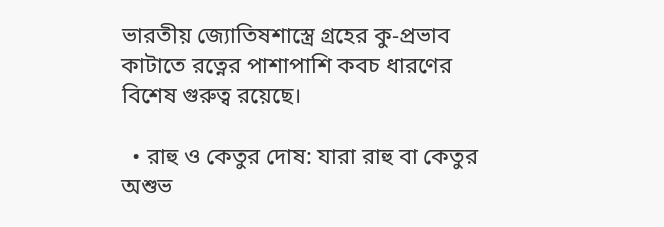ভারতীয় জ্যোতিষশাস্ত্রে গ্রহের কু-প্রভাব কাটাতে রত্নের পাশাপাশি কবচ ধারণের বিশেষ গুরুত্ব রয়েছে।

  • রাহু ও কেতুর দোষ: যারা রাহু বা কেতুর অশুভ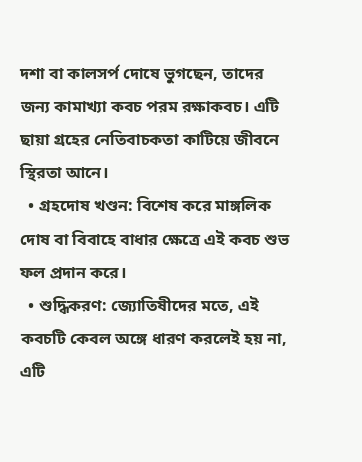দশা বা কালসর্প দোষে ভুগছেন, তাদের জন্য কামাখ্যা কবচ পরম রক্ষাকবচ। এটি ছায়া গ্রহের নেতিবাচকতা কাটিয়ে জীবনে স্থিরতা আনে।
  • গ্রহদোষ খণ্ডন: বিশেষ করে মাঙ্গলিক দোষ বা বিবাহে বাধার ক্ষেত্রে এই কবচ শুভ ফল প্রদান করে।
  • শুদ্ধিকরণ: জ্যোতিষীদের মতে, এই কবচটি কেবল অঙ্গে ধারণ করলেই হয় না, এটি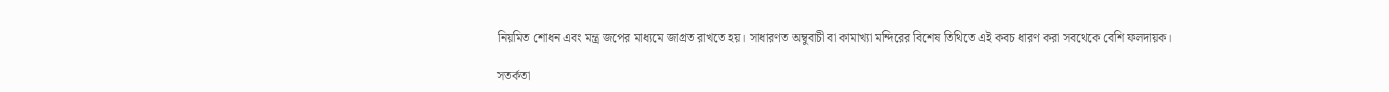নিয়মিত শোধন এবং মন্ত্র জপের মাধ্যমে জাগ্রত রাখতে হয়। সাধারণত অম্বুবাচী বা কামাখ্যা মন্দিরের বিশেষ তিথিতে এই কবচ ধারণ করা সবথেকে বেশি ফলদায়ক।

সতর্কতা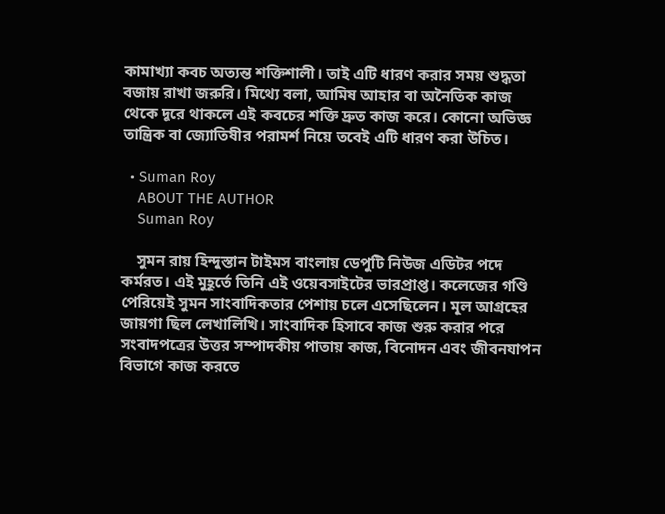কামাখ্যা কবচ অত্যন্ত শক্তিশালী। তাই এটি ধারণ করার সময় শুদ্ধতা বজায় রাখা জরুরি। মিথ্যে বলা, আমিষ আহার বা অনৈতিক কাজ থেকে দূরে থাকলে এই কবচের শক্তি দ্রুত কাজ করে। কোনো অভিজ্ঞ তান্ত্রিক বা জ্যোতিষীর পরামর্শ নিয়ে তবেই এটি ধারণ করা উচিত।

  • Suman Roy
    ABOUT THE AUTHOR
    Suman Roy

    সুমন রায় হিন্দুস্তান টাইমস বাংলায় ডেপুটি নিউজ এডিটর পদে কর্মরত। এই মুহূর্তে তিনি এই ওয়েবসাইটের ভারপ্রাপ্ত। কলেজের গণ্ডি পেরিয়েই সুমন সাংবাদিকতার পেশায় চলে এসেছিলেন। মূল আগ্রহের জায়গা ছিল লেখালিখি। সাংবাদিক হিসাবে কাজ শুরু করার পরে সংবাদপত্রের উত্তর সম্পাদকীয় পাতায় কাজ, বিনোদন এবং জীবনযাপন বিভাগে কাজ করতে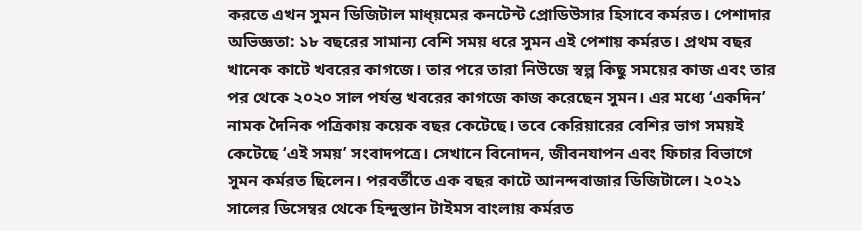করতে এখন সুমন ডিজিটাল মাধ্য়মের কনটেন্ট প্রোডিউসার হিসাবে কর্মরত। পেশাদার অভিজ্ঞতা: ১৮ বছরের সামান্য বেশি সময় ধরে সুমন এই পেশায় কর্মরত। প্রথম বছর খানেক কাটে খবরের কাগজে। তার পরে তারা নিউজে স্বল্প কিছু সময়ের কাজ এবং তার পর থেকে ২০২০ সাল পর্যন্ত খবরের কাগজে কাজ করেছেন সুমন। এর মধ্যে ‘একদিন’ নামক দৈনিক পত্রিকায় কয়েক বছর কেটেছে। তবে কেরিয়ারের বেশির ভাগ সময়ই কেটেছে ‘এই সময়’ সংবাদপত্রে। সেখানে বিনোদন, জীবনযাপন এবং ফিচার বিভাগে সুমন কর্মরত ছিলেন। পরবর্তীতে এক বছর কাটে আনন্দবাজার ডিজিটালে। ২০২১ সালের ডিসেম্বর থেকে হিন্দুস্তান টাইমস বাংলায় কর্মরত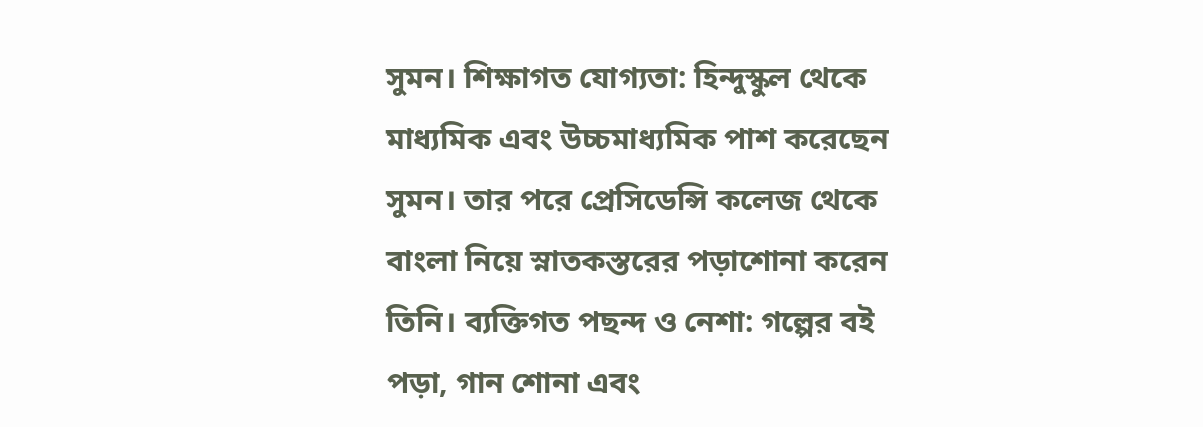সুমন। শিক্ষাগত যোগ্যতা: হিন্দুস্কুল থেকে মাধ্যমিক এবং উচ্চমাধ্যমিক পাশ করেছেন সুমন। তার পরে প্রেসিডেন্সি কলেজ থেকে বাংলা নিয়ে স্নাতকস্তরের পড়াশোনা করেন তিনি। ব্যক্তিগত পছন্দ ও নেশা: গল্পের বই পড়া, গান শোনা এবং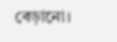বেড়ানো।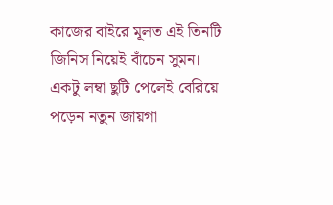কাজের বাইরে মূলত এই তিনটি জিনিস নিয়েই বাঁচেন সুমন। একটু লম্বা ছুটি পেলেই বেরিয়ে পড়েন নতুন জায়গা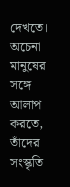দেখতে। অচেনা মানুষের সঙ্গে আলাপ করতে, তাঁদের সংস্কৃতি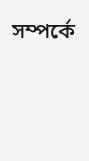সম্পর্কে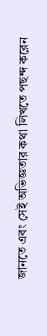জানতে এবং সেই অভিজ্ঞতার কথা লিখতে পছন্দ করেন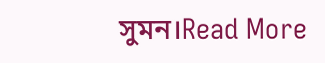সুমন।Read More